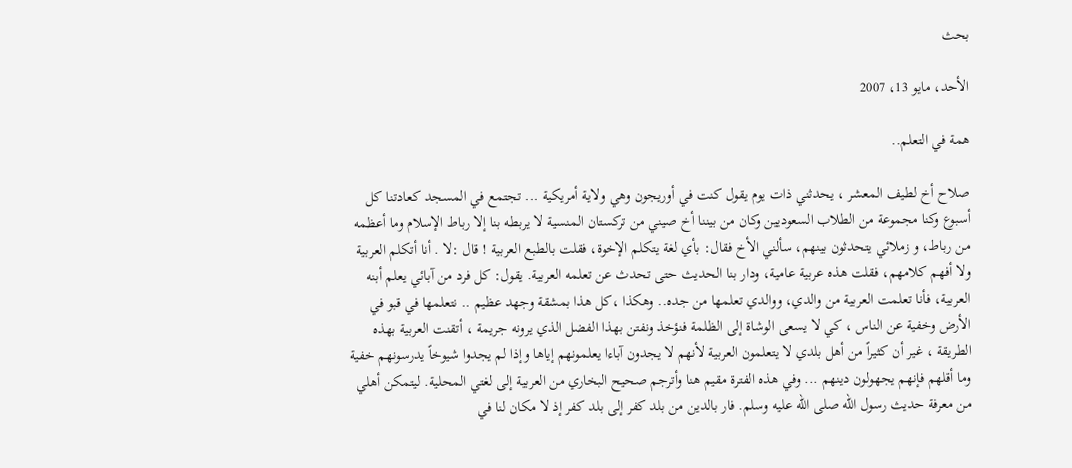بحث

الأحد، مايو 13، 2007

همة في التعلم..

صلاح أخ لطيف المعشر ، يحدثني ذات يوم يقول كنت في أوريجون وهي ولاية أمريكية ... تجتمع في المسجد كعادتنا كل أسبوع وكنا مجموعة من الطلاب السعوديين وكان من بيننا أخ صيني من تركستان المنسية لا يربطه بنا إلا رباط الإسلام وما أعظمه من رباط، و زملائي يتحدثون بينهم، سألني الأخ فقال: بأي لغة يتكلم الإخوة، فقلت بالطبع العربية ! قال :لا . أنا أتكلم العربية ولا أفهم كلامهم، فقلت هذه عربية عامية، ودار بنا الحديث حتى تحدث عن تعلمه العربية. يقول: كل فرد من آبائي يعلم أبنه العربية، فأنا تعلمت العربية من والدي، ووالدي تعلمها من جده.. وهكذا ،كل هذا بمشقة وجهد عظيم .. نتعلمها في قبو في الأرض وخفية عن الناس ، كي لا يسعى الوشاة إلى الظلمة فنؤخذ ونفتن بهذا الفضل الذي يرونه جريمة ، أتقنت العربية بهذه الطريقة ، غير أن كثيراً من أهل بلدي لا يتعلمون العربية لأنهم لا يجدون آباءا يعلمونهم إياها وإذا لم يجدوا شيوخاً يدرسونهم خفية وما أقلهم فإنهم يجهولون دينهم ... وفي هذه الفترة مقيم هنا وأترجم صحيح البخاري من العربية إلى لغتي المحلية. ليتمكن أهلي من معرفة حديث رسول الله صلى الله عليه وسلم. فار بالدين من بلد كفر إلى بلد كفر إذ لا مكان لنا في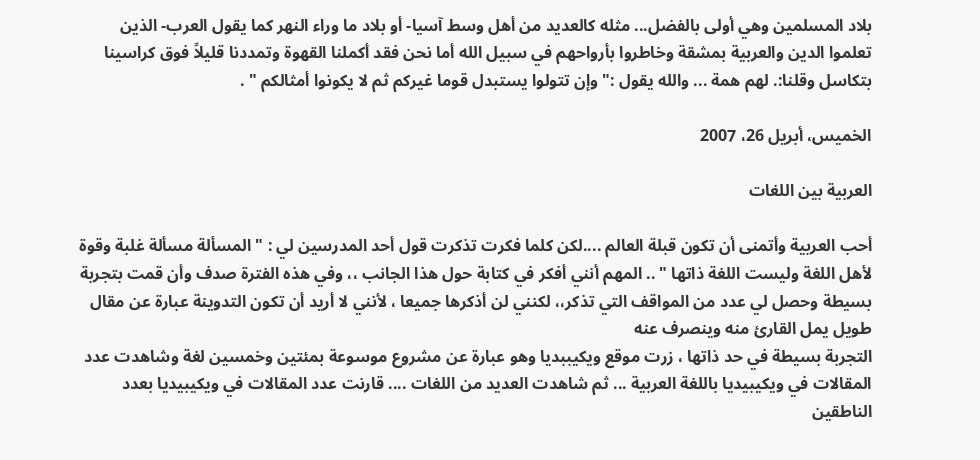بلاد المسلمين وهي أولى بالفضل... مثله كالعديد من أهل وسط آسيا- أو بلاد ما وراء النهر كما يقول العرب- الذين تعلموا الدين والعربية بمشقة وخاطروا بأرواحهم في سبيل الله أما نحن فقد أكملنا القهوة وتمددنا قليلاً فوق كراسينا بتكاسل وقلنا:. لهم همة ... والله يقول :" وإن تتولوا يستبدل قوما غيركم ثم لا يكونوا أمثالكم " .

الخميس، أبريل 26، 2007

العربية بين اللغات

أحب العربية وأتمنى أن تكون قبلة العالم ....لكن كلما فكرت تذكرت قول أحد المدرسين لي : " المسألة مسألة غلبة وقوة لأهل اللغة وليست اللغة ذاتها " .. المهم أنني أفكر في كتابة حول هذا الجانب ،، وفي هذه الفترة صدف وأن قمت بتجربة بسيطة وحصل لي عدد من المواقف التي تذكر،، لكنني لن أذكرها جميعا ، لأنني لا أريد أن تكون التدوينة عبارة عن مقال طويل يمل القارئ منه وينصرف عنه
التجربة بسيطة في حد ذاتها ، زرت موقع ويكيببديا وهو عبارة عن مشروع موسوعة بمئتين وخمسين لغة وشاهدت عدد المقالات في ويكيبيديا باللغة العربية ... ثم شاهدت العديد من اللغات .... قارنت عدد المقالات في ويكيبيديا بعدد الناطقين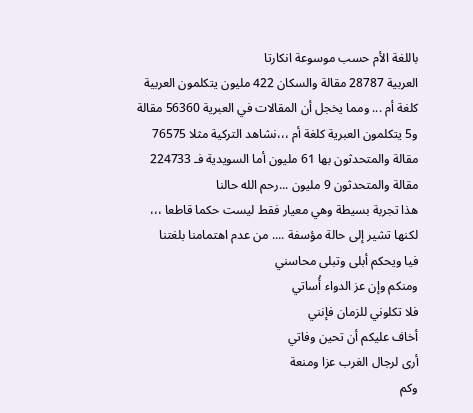باللغة الأم حسب موسوعة انكارتا
العربية 28787 مقالة والسكان 422 مليون يتكلمون العربية كلغة أم ... ومما يخجل أن المقالات في العبرية 56360 مقالة و5 يتكلمون العبرية كلغة أم ،،،نشاهد التركية مثلا 76575 مقالة والمتحدثون بها 61 مليون أما السويدية فـ 224733 مقالة والمتحدثون 9 مليون ...رحم الله حالنا
هذا تجربة بسيطة وهي معيار فقط ليست حكما قاطعا ،،، لكنها تشير إلى حالة مؤسفة .... من عدم اهتمامنا بلغتنا
فيا ويحكم أبلى وتبلى محاسني
ومنكم وإن عز الدواء أُساتي
فلا تكلوني للزمان فإنني
أخاف عليكم أن تحين وفاتي
أرى لرجال الغرب عزا ومنعة
وكم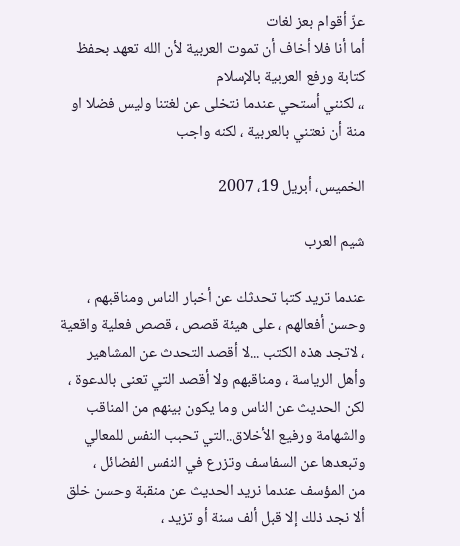عزّ أقوام بعز لغات
أما أنا فلا أخاف أن تموت العربية لأن الله تعهد بحفظ كتابة ورفع العربية بالإسلام
،، لكنني أستحي عندما نتخلى عن لغتنا وليس فضلا او منة أن نعتني بالعربية ، لكنه واجب

الخميس، أبريل 19، 2007

شيم العرب

عندما تريد كتبا تحدثك عن أخبار الناس ومناقبهم ، وحسن أفعالهم ، على هيئة قصص ، قصص فعلية واقعية ، لاتجد هذه الكتب ...لا أقصد التحدث عن المشاهير وأهل الرياسة ، ومناقبهم ولا أقصد التي تعنى بالدعوة ، لكن الحديث عن الناس وما يكون بينهم من المناقب والشهامة ورفيع الأخلاق..التي تحبب النفس للمعالي وتبعدها عن السفاسف وتزرع في النفس الفضائل ،
من المؤسف عندما نريد الحديث عن منقبة وحسن خلق ألا نجد ذلك إلا قبل ألف سنة أو تزيد ،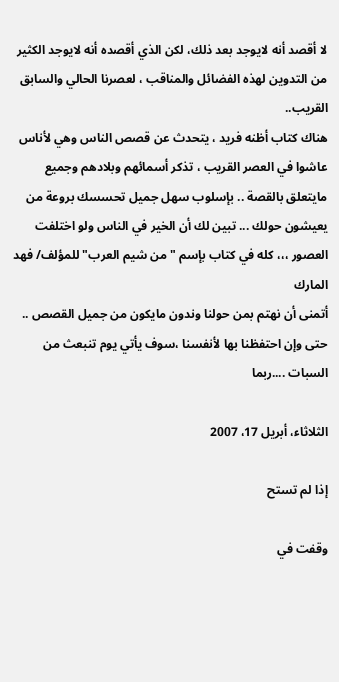لا أقصد أنه لايوجد بعد ذلك، لكن الذي أقصده أنه لايوجد الكثير من التدوين لهذه الفضائل والمناقب ، لعصرنا الحالي والسابق القريب..
هناك كتاب أظنه فريد ، يتحدث عن قصص الناس وهي لأناس عاشوا في العصر القريب ، تذكر أسمائهم وبلادهم وجميع مايتعلق بالقصة .. بإسلوب سهل جميل تحسسك بروعة من يعيشون حولك ... تبين لك أن الخير في الناس ولو اختلفت العصور ،،، كله في كتاب بإسم " من شيم العرب" للمؤلف/ فهد المارك
أتمنى أن نهتم بمن حولنا وندون مايكون من جميل القصص .. حتى وإن احتفظنا بها لأنفسنا ،سوف يأتي يوم تنبعث من السبات ....ربما

الثلاثاء، أبريل 17، 2007

إذا لم تستح

وقفت في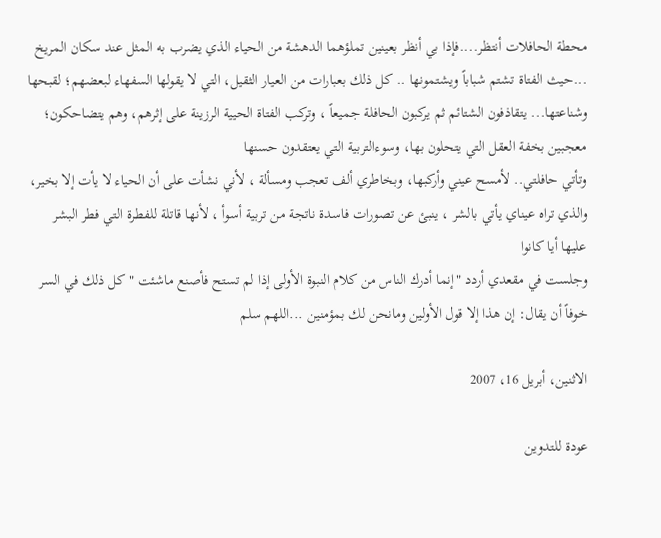محطة الحافلات أنتظر....فإذا بي أنظر بعينين تملؤهما الدهشة من الحياء الذي يضرب به المثل عند سكان المريخ ...حيث الفتاة تشتم شباباً ويشتمونها .. كل ذلك بعبارات من العيار الثقيل، التي لا يقولها السفهاء لبعضهم؛ لقبحها وشناعتها... يتقاذفون الشتائم ثم يركبون الحافلة جميعاً ، وتركب الفتاة الحيية الرزينة على إثرهم، وهم يتضاحكون؛ معجبين بخفة العقل التي يتحلون بها، وسوءالتربية التي يعتقدون حسنها
وتأتي حافلتي.. لأمسح عيني وأركبها، وبخاطري ألف تعجب ومسألة ، لأني نشأت على أن الحياء لا يأت إلا بخير، والذي تراه عيناي يأتي بالشر ، ينبئ عن تصورات فاسدة ناتجة من تربية أسوأ ، لأنها قاتلة للفطرة التي فطر البشر عليها أيا كانوا
وجلست في مقعدي أردد "إنما أدرك الناس من كلام النبوة الأولى إذا لم تستح فأصنع ماشئت " كل ذلك في السر خوفاً أن يقال: إن هذا إلا قول الأولين ومانحن لك بمؤمنين ...اللهم سلم

الاثنين، أبريل 16، 2007

عودة للتدوين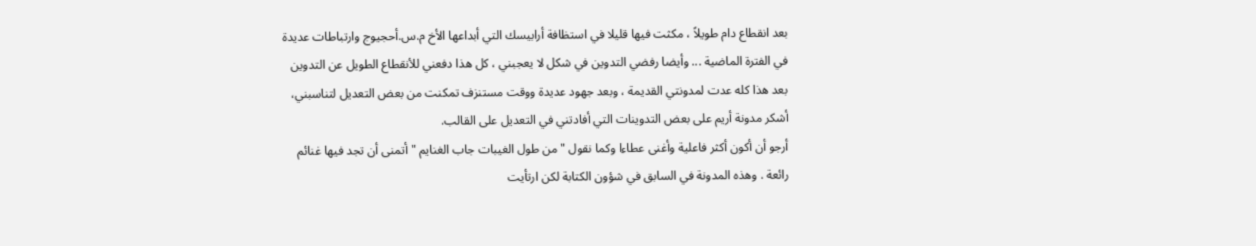بعد انقطاع دام طويلاً ، مكثت فيها قليلا في استظافة أرابيسك التي أبداعها الأخ م.س.أحجيوج وارتباطات عديدة في الفترة الماضية ... وأيضا رفضي التدوين في شكل لا يعجبني ، كل هذا دفعني للأنقطاع الطويل عن التدوين
بعد هذا كله عدت لمدونتي القديمة ، وبعد جهود عديدة ووقت مستنزف تمكنت من بعض التعديل لتناسبني، أشكر مدونة أريم على بعض التدوينات التي أفادتني في التعديل على القالب.
أرجو أن أكون أكثر فاعلية وأغنى عطاءا وكما نقول " من طول الغيبات جاب الغنايم " أتمنى أن تجد فيها غنائم رائعة . وهذه المدونة في السابق في شؤون الكتابة لكن ارتأيت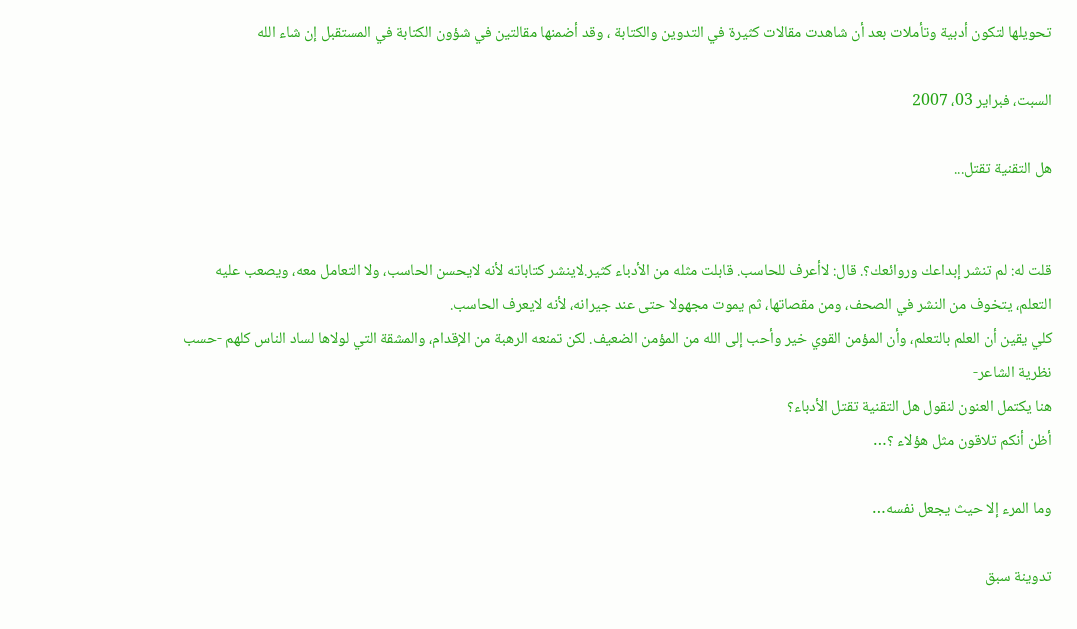تحويلها لتكون أدبية وتأملات بعد أن شاهدت مقالات كثيرة في التدوين والكتابة ، وقد أضمنها مقالتين في شؤون الكتابة في المستقبل إن شاء الله

السبت، فبراير 03، 2007

هل التقنية تقتل...


قلت له: لم تنشر إبداعك وروائعك؟. قال: لاأعرف للحاسب. قابلت مثله من الأدباء كثير.لاينشر كتاباته لأنه لايحسن الحاسب، ولا التعامل معه، ويصعب عليه التعلم، يتخوف من النشر في الصحف، ومن مقصاتها، ثم يموت مجهولا حتى عند جيرانه، لأنه لايعرف الحاسب.
كلي يقين أن العلم بالتعلم، وأن المؤمن القوي خير وأحب إلى الله من المؤمن الضعيف. لكن تمنعه الرهبة من الإقدام، والمشقة التي لولاها لساد الناس كلهم -حسب نظرية الشاعر-
هنا يكتمل العنون لنقول هل التقنية تقتل الأدباء؟
أظن أنكم تلاقون مثل هؤلاء ؟…

وما المرء إلا حيث يجعل نفسه…

تدوينة سبق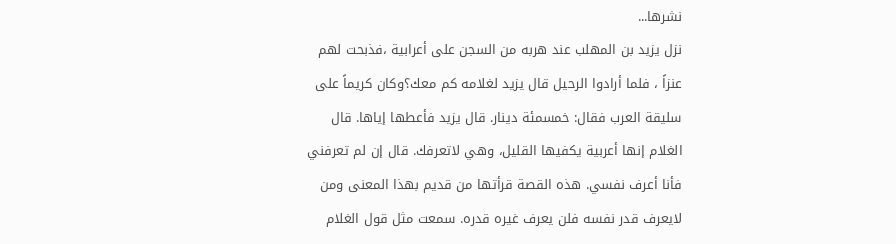نشرها...
نزل يزيد بن المهلب عند هربه من السجن على أعرابية ،فذبحت لهم عنزاً ، فلما أرادوا الرحيل قال يزيد لغلامه كم معك؟وكان كريماً على سليقة العرب فقال: خمسمئة دينار. قال يزيد فأعطها إياها. قال الغلام إنها أعربية يكفيها القليل، وهي لاتعرفك. قال إن لم تعرفني فأنا أعرف نفسي. هذه القصة قرأتها من قديم بهذا المعنى ومن لايعرف قدر نفسه فلن يعرف غيره قدره. سمعت مثل قول الغلام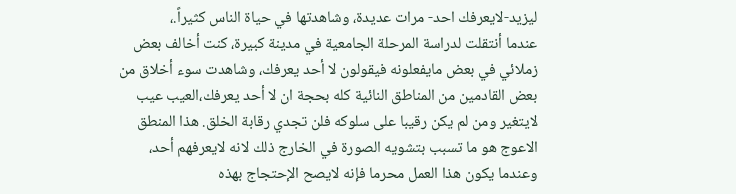ليزيد-لايعرفك احد- مرات عديدة، وشاهدتها في حياة الناس كثيراً.،
عندما أنتقلت لدراسة المرحلة الجامعية في مدينة كبيرة، كنت أخالف بعض زملائي في بعض مايفعلونه فيقولون لا أحد يعرفك، وشاهدت سوء أخلاق من بعض القادمين من المناطق النائية كله بحجة ان لا أحد يعرفك،العيب عيب لايتغير ومن لم يكن رقيبا على سلوكه فلن تجدي رقابة الخلق. هذا المنطق الاعوج هو ما تسبب بتشويه الصورة في الخارج ذلك لانه لايعرفهم أحد،
وعندما يكون هذا العمل محرما فإنه لايصح الإحتجاج بهذه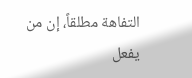التفاهة مطلقاً، إن من يفعل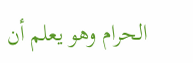الحرام وهو يعلم أن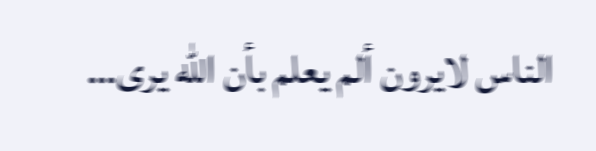الناس لايرون ألم يعلم بأن الله يرى…